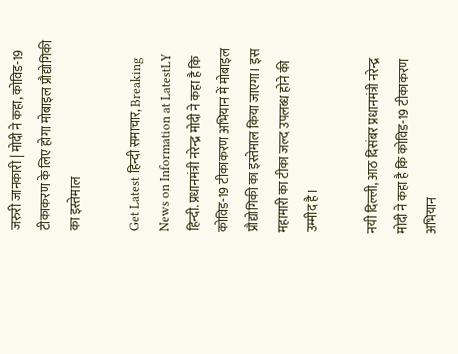जरुरी जानकारी | मोदी ने कहा, कोविड-19 टीकाकरण के लिए होगा मोबाइल प्रौद्योगिकी का इस्तेमाल

Get Latest हिन्दी समाचार, Breaking News on Information at LatestLY हिन्दी. प्रधानमंत्री नरेन्द्र मोदी ने कहा है कि कोविड-19 टीकाकरण अभियान में मोबाइल प्रौद्योगिकी का इस्तेमाल किया जाएगा। इस महामारी का टीका जल्द उपलब्ध होने की उम्मीद है।

नयी दिल्ली, आठ दिसंबर प्रधानमंत्री नरेन्द्र मोदी ने कहा है कि कोविड-19 टीकाकरण अभियान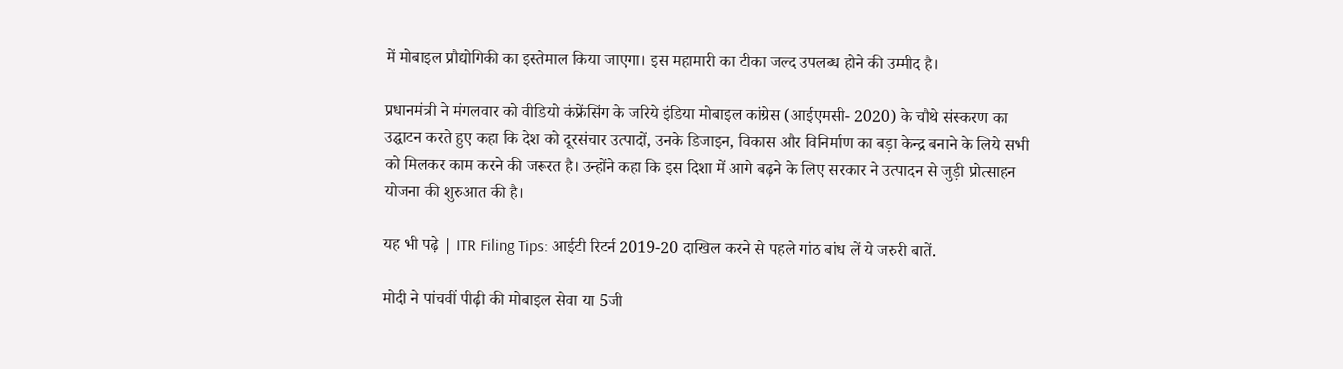में मोबाइल प्रौद्योगिकी का इस्तेमाल किया जाएगा। इस महामारी का टीका जल्द उपलब्ध होने की उम्मीद है।

प्रधानमंत्री ने मंगलवार को वीडियो कंफ्रेंसिंग के जरिये इंडिया मोबाइल कांग्रेस (आईएमसी- 2020) के चौथे संस्करण का उद्घाटन करते हुए कहा कि देश को दूरसंचार उत्पादों, उनके डिजाइन, विकास और विनिर्माण का बड़ा केन्द्र बनाने के लिये सभी को मिलकर काम करने की जरूरत है। उन्होंने कहा कि इस दिशा में आगे बढ़ने के लिए सरकार ने उत्पादन से जुड़ी प्रोत्साहन योजना की शुरुआत की है।

यह भी पढ़े | ITR Filing Tips: आईटी रिटर्न 2019-20 दाखिल करने से पहले गांठ बांध लें ये जरुरी बातें.

मोदी ने पांचवीं पीढ़ी की मोबाइल सेवा या 5जी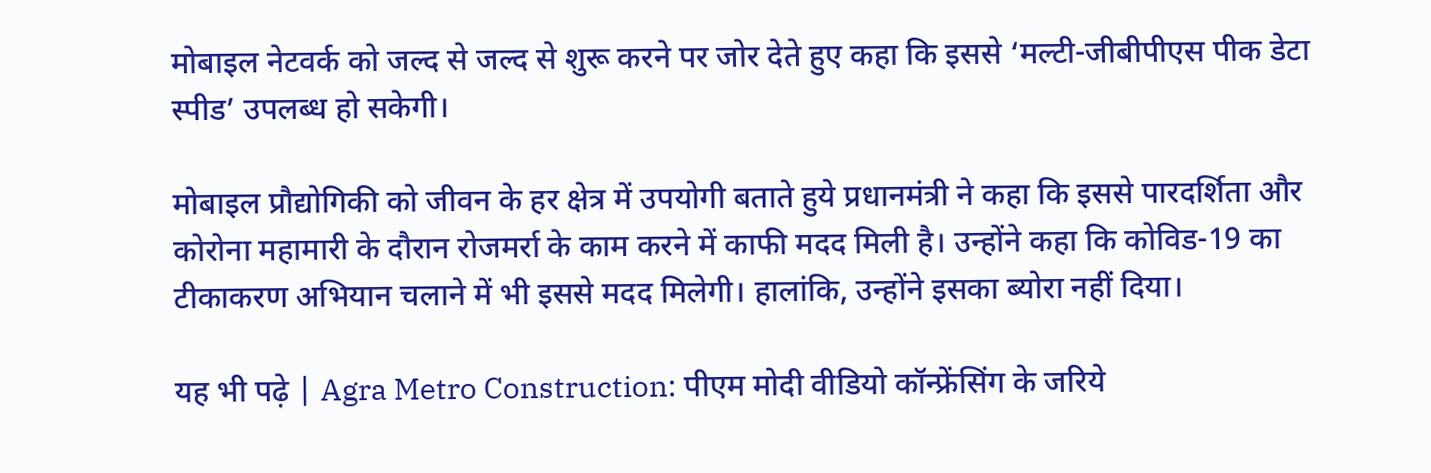मोबाइल नेटवर्क को जल्द से जल्द से शुरू करने पर जोर देते हुए कहा कि इससे ‘मल्टी-जीबीपीएस पीक डेटा स्पीड’ उपलब्ध हो सकेगी।

मोबाइल प्रौद्योगिकी को जीवन के हर क्षेत्र में उपयोगी बताते हुये प्रधानमंत्री ने कहा कि इससे पारदर्शिता और कोरोना महामारी के दौरान रोजमर्रा के काम करने में काफी मदद मिली है। उन्होंने कहा कि कोविड-19 का टीकाकरण अभियान चलाने में भी इससे मदद मिलेगी। हालांकि, उन्होंने इसका ब्योरा नहीं दिया।

यह भी पढ़े | Agra Metro Construction: पीएम मोदी वीडियो कॉन्फ्रेंसिंग के जरिये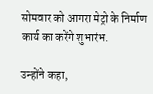सोमवार को आगरा मेट्रो के निर्माण कार्य का करेंगे शुभारंभ.

उन्होंने कहा,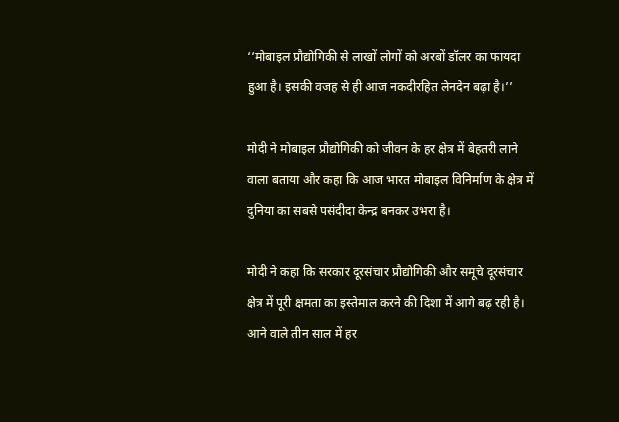‘‘मोबाइल प्रौद्योगिकी से लाखों लोगों को अरबों डॉलर का फायदा हुआ है। इसकी वजह से ही आज नकदीरहित लेनदेन बढ़ा है।’’

मोदी ने मोबाइल प्रौद्योगिकी को जीवन के हर क्षेत्र में बेहतरी लाने वाला बताया और कहा कि आज भारत मोबाइल विनिर्माण के क्षेत्र में दुनिया का सबसे पसंदीदा केन्द्र बनकर उभरा है।

मोदी ने कहा कि सरकार दूरसंचार प्रौद्योगिकी और समूचे दूरसंचार क्षेत्र में पूरी क्षमता का इस्तेमाल करने की दिशा में आगे बढ़ रही है। आने वाले तीन साल में हर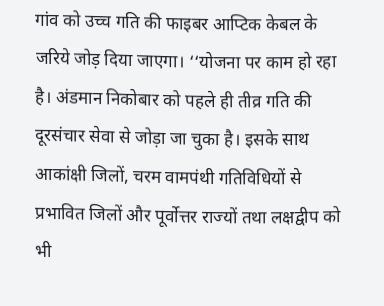गांव को उच्च गति की फाइबर आप्टिक केबल के जरिये जोड़ दिया जाएगा। ‘‘योजना पर काम हो रहा है। अंडमान निकोबार को पहले ही तीव्र गति की दूरसंचार सेवा से जोड़ा जा चुका है। इसके साथ आकांक्षी जिलों, चरम वामपंथी गतिविधियों से प्रभावित जिलों और पूर्वोत्तर राज्यों तथा लक्षद्वीप को भी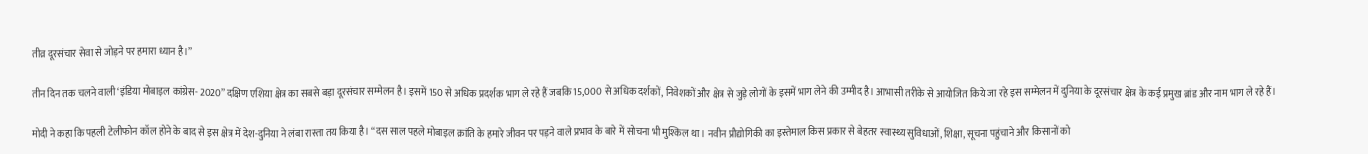तीव्र दूरसंचार सेवा से जोड़ने पर हमारा ध्यान है।’’

तीन दिन तक चलने वाली ‘इंडिया मोबाइल कांग्रेस- 2020’’ दक्षिण एशिया क्षेत्र का सबसे बड़ा दूरसंचार सम्मेलन है। इसमें 150 से अधिक प्रदर्शक भाग ले रहे हैं जबकि 15,000 से अधिक दर्शकों, निवेशकों और क्षेत्र से जुड़े लोगों के इसमें भाग लेने की उम्मीद है। आभासी तरीके से आयोजित किये जा रहे इस सम्मेलन में दुनिया के दूरसंचार क्षेत्र के कई प्रमुख ब्रांड और नाम भाग ले रहे हैं।

मोदी ने कहा कि पहली टेलीफोन कॉल होने के बाद से इस क्षेत्र में देश-दुनिया ने लंबा रास्ता तय किया है। ‘‘दस साल पहले मोबाइल क्रांति के हमारे जीवन पर पड़ने वाले प्रभाव के बारे में सोचना भी मुश्किल था। नवीन प्रौद्योगिकी का इस्तेमाल किस प्रकार से बेहतर स्वास्थ्य सुविधाओं, शिक्षा, सूचना पहुंचाने और किसानों को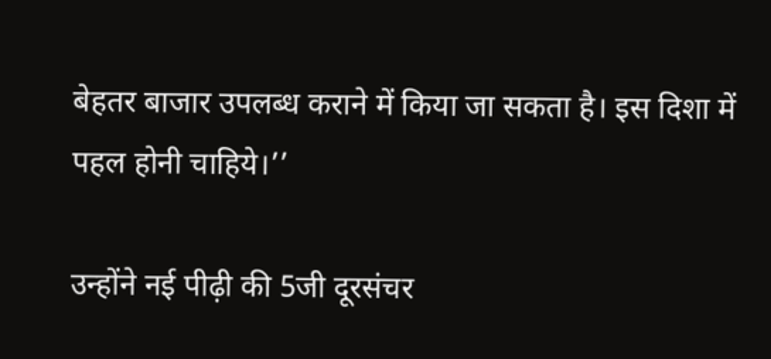बेहतर बाजार उपलब्ध कराने में किया जा सकता है। इस दिशा में पहल होनी चाहिये।’’

उन्होंने नई पीढ़ी की 5जी दूरसंचर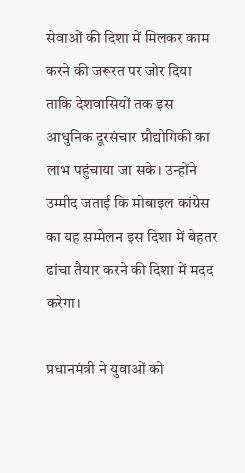सेवाओं की दिशा में मिलकर काम करने की जरूरत पर जोर दिया ताकि देशवासियों तक इस आधुनिक दूरसंचार प्रौद्योगिकी का लाभ पहुंचाया जा सके। उन्होंने उम्मीद जताई कि मोबाइल कांग्रेस का यह सम्मेलन इस दिशा में बेहतर ढांचा तैयार करने की दिशा में मदद करेगा।

प्रधानमंत्री ने युवाओं को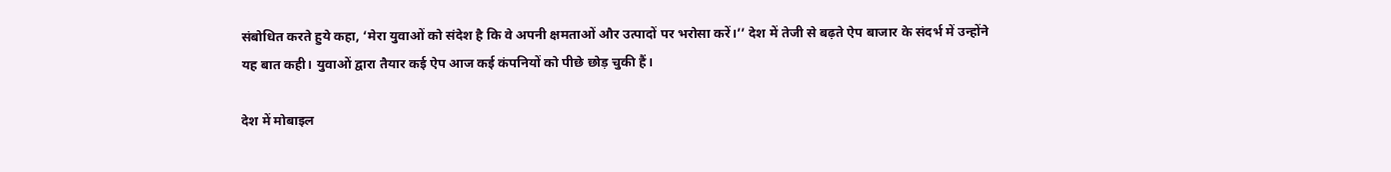संबोधित करते हुये कहा, ‘मेरा युवाओं को संदेश है कि वे अपनी क्षमताओं और उत्पादों पर भरोसा करें।’’ देश में तेजी से बढ़ते ऐप बाजार के संदर्भ में उन्होंने यह बात कही। युवाओं द्वारा तैयार कई ऐप आज कई कंपनियों को पीछे छोड़ चुकी हैं।

देश में मोबाइल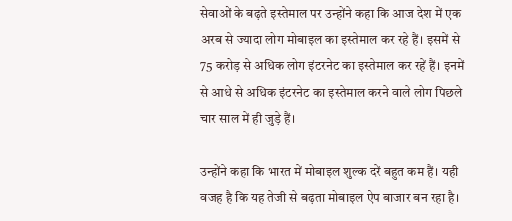सेवाओं के बढ़ते इस्तेमाल पर उन्होंने कहा कि आज देश में एक अरब से ज्यादा लोग मोबाइल का इस्तेमाल कर रहे हैं। इसमें से 75 करोड़ से अधिक लोग इंटरनेट का इस्तेमाल कर रहें हैं। इनमें से आधे से अधिक इंटरनेट का इस्तेमाल करने वाले लोग पिछले चार साल में ही जुड़े हैं।

उन्होंने कहा कि भारत में मोबाइल शुल्क दरें बहुत कम हैं। यही वजह है कि यह तेजी से बढ़ता मोबाइल ऐप बाजार बन रहा है।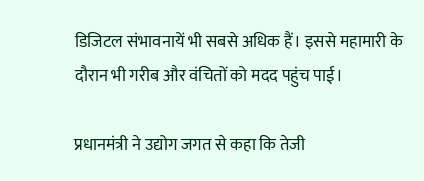डिजिटल संभावनायें भी सबसे अधिक हैं। इससे महामारी के दौरान भी गरीब और वंचितों को मदद पहुंच पाई।

प्रधानमंत्री ने उद्योग जगत से कहा कि तेजी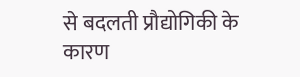से बदलती प्रौद्योगिकी के कारण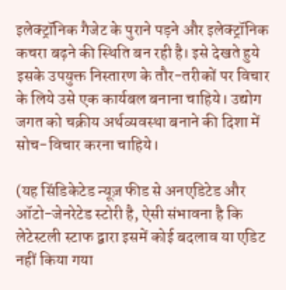इलेक्ट्रॉनिक गैजेट के पुराने पड़ने और इलेक्ट्रॉनिक कचरा बढ़ने की स्थिति बन रही है। इसे देखते हुये इसके उपयुक्त निस्तारण के तौर-तरीकों पर विचार के लिये उसे एक कार्यबल बनाना चाहिये। उद्योग जगत को चक्रीय अर्थव्यवस्था बनाने की दिशा में सोच-विचार करना चाहिये।

(यह सिंडिकेटेड न्यूज़ फीड से अनएडिटेड और ऑटो-जेनरेटेड स्टोरी है, ऐसी संभावना है कि लेटेस्टली स्टाफ द्वारा इसमें कोई बदलाव या एडिट नहीं किया गया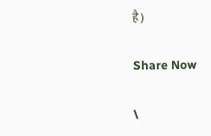है)

Share Now

\